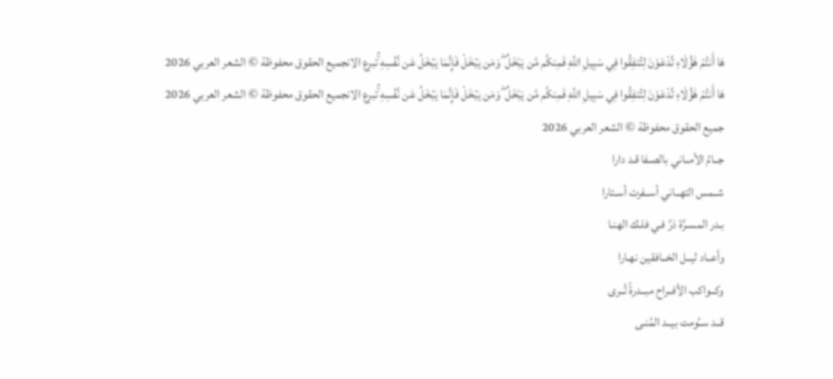هَا أَنتُمْ هَٰؤُلَاءِ تُدْعَوْنَ لِتُنفِقُوا فِي سَبِيلِ اللَّهِ فَمِنكُم مَّن يَبْخَلُ ۖ وَمَن يَبْخَلْ فَإِنَّمَا يَبْخَلُ عَن نَّفْسِهِ ۚتبرع الانجميع الحقوق محفوظة © الشعر العربي 2026
هَا أَنتُمْ هَٰؤُلَاءِ تُدْعَوْنَ لِتُنفِقُوا فِي سَبِيلِ اللَّهِ فَمِنكُم مَّن يَبْخَلُ ۖ وَمَن يَبْخَلْ فَإِنَّمَا يَبْخَلُ عَن نَّفْسِهِ ۚتبرع الانجميع الحقوق محفوظة © الشعر العربي 2026
جميع الحقوق محفوظة © الشعر العربي 2026
جــامُ الأمــاني بالصـفا قـد دارا
شــمس التهــاني أســفرت أسـتارا
بـدر المسـرَّة ذرَّ فـي فلـك الهنـا
وأعــاد ليــل الخــافقين نهـارا
وكــواكب الأفــراح مبــدرةً تُــرى
قــد ســُومت بيــد المُنـى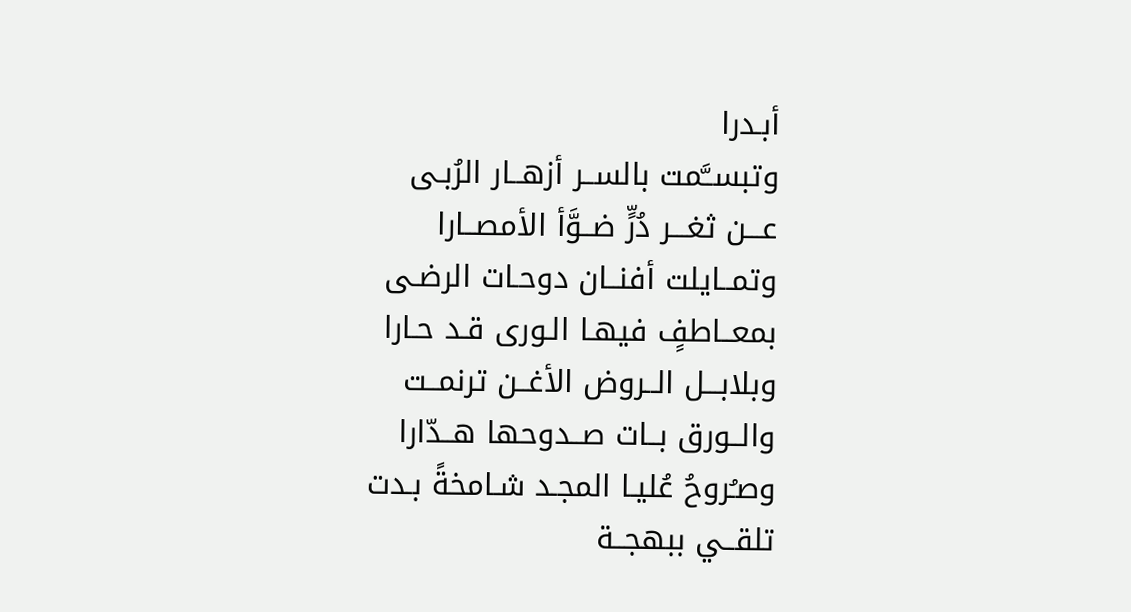أبـدرا
وتبســَّمت بالســر أزهــار الرُبـى
عـــن ثغـــر دُرٍّ ضــوَّأ الأمصــارا
وتمــايلت أفنــان دوحـات الرضـى
بمعــاطفٍ فيهـا الـورى قـد حـارا
وبلابـــل الــروض الأغــن ترنمــت
والــورق بــات صــدوحها هــدّارا
وصـُروحُ عُليـا المجـد شـامخةً بـدت
تلقــي ببهجــة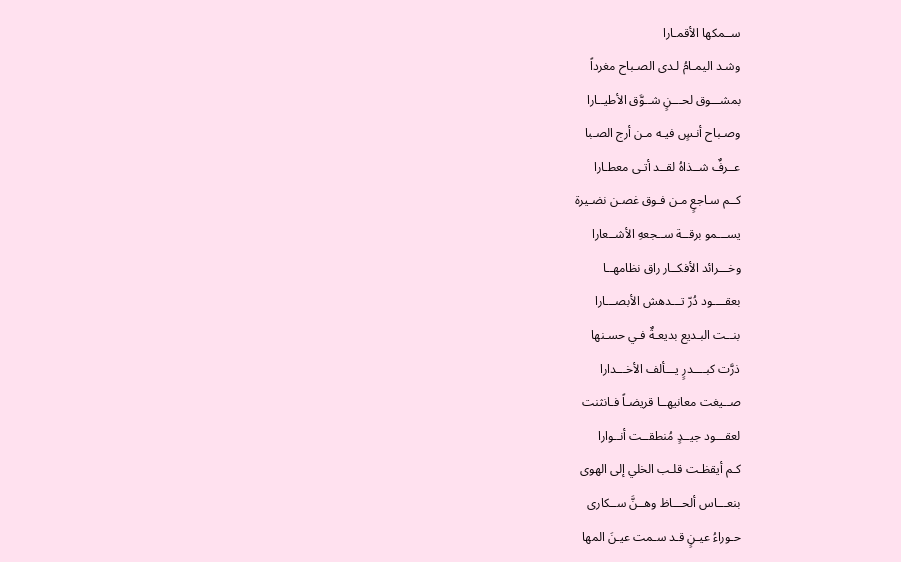ســمكها الأقمـارا
وشـد اليمـامُ لـدى الصـباح مغرداً
بمشـــوق لحـــنٍ شــوَّق الأطيــارا
وصـباح أنـسٍ فيـه مـن أرج الصـبا
عــرفٌ شــذاهُ لقــد أتـى معطـارا
كــم سـاجعٍ مـن فـوق غصـن نضـيرة
يســـمو برقــة ســجعهِ الأشــعارا
وخـــرائد الأفكــار راق نظامهــا
بعقــــود دُرّ تـــدهش الأبصـــارا
بنــت البـديع بديعـةٌ فـي حسـنها
ذرَّت كبــــدرٍ يـــألف الأخـــدارا
صــيغت معانيهــا قريضـاً فـانثنت
لعقـــود جيــدٍ مُنطقــت أنــوارا
كـم أيقظـت قلـب الخلي إلى الهوى
بنعـــاس ألحـــاظ وهــنَّ ســكارى
حـوراءُ عيـنٍ قـد سـمت عيـنَ المها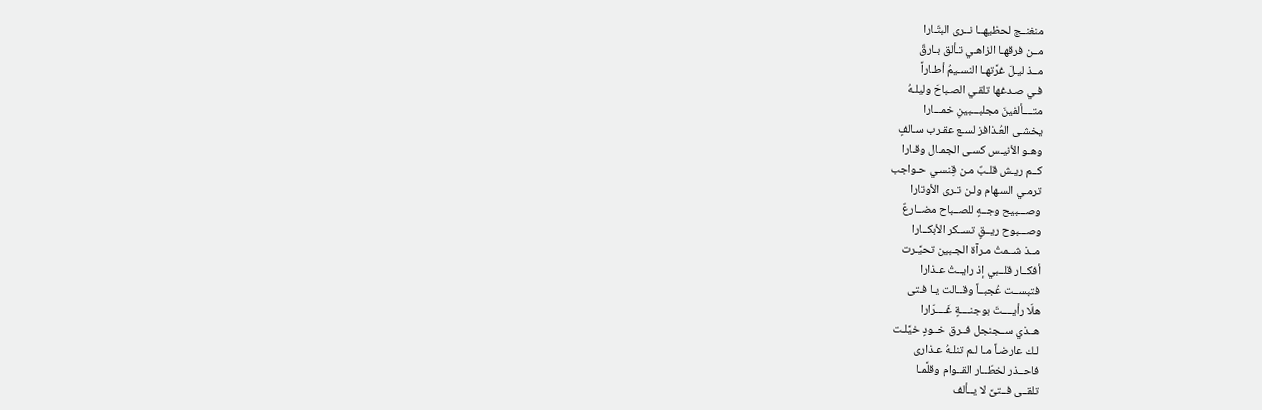منغنــج لحظيهــا نــرى البتّـارا
مــن فرقهـا الزاهـي تـألق بـارقٌ
مــذ ليـلَ غرَّتهـا النسـيمُ أطـاراً
فـي صـدغها تلقـي الصـباحَ وليلـهُ
متــــألفينَ مجلبـــبينِ خمـــارا
يخشـى العُـذافز لسـع عقـرب سـالفٍ
وهـو الأنيـس كسـى الجمـال وقـارا
كــم ريـش قلـبٌ مـن قِنسـي حـواجب
ترمـي السـهام ولـن تـرى الأوتارا
وصـــبيح وجــهٍ للصــباح مضــارعٌ
وصـــبوح ريــقٍ تســكر الأبكــارا
مــذ شــمتُ مـرآة الجـبين تحيَّـرت
أفكــار قلــبي إذ رايــتُ عـذارا
فتبســت عُجبــاً وقــالت يـا فـتى
هلّا رأيــــتَ بوجنــــةٍ غَــــرّارا
هــذي ســجنجل فــرق خــودٍ خيَّلـت
لـك عارضـاً مـا لـم تنلـهُ عـذارى
فاحــذر لخطّــار القــوام وقلَّمـا
تلقــى فــتىً لا يــألف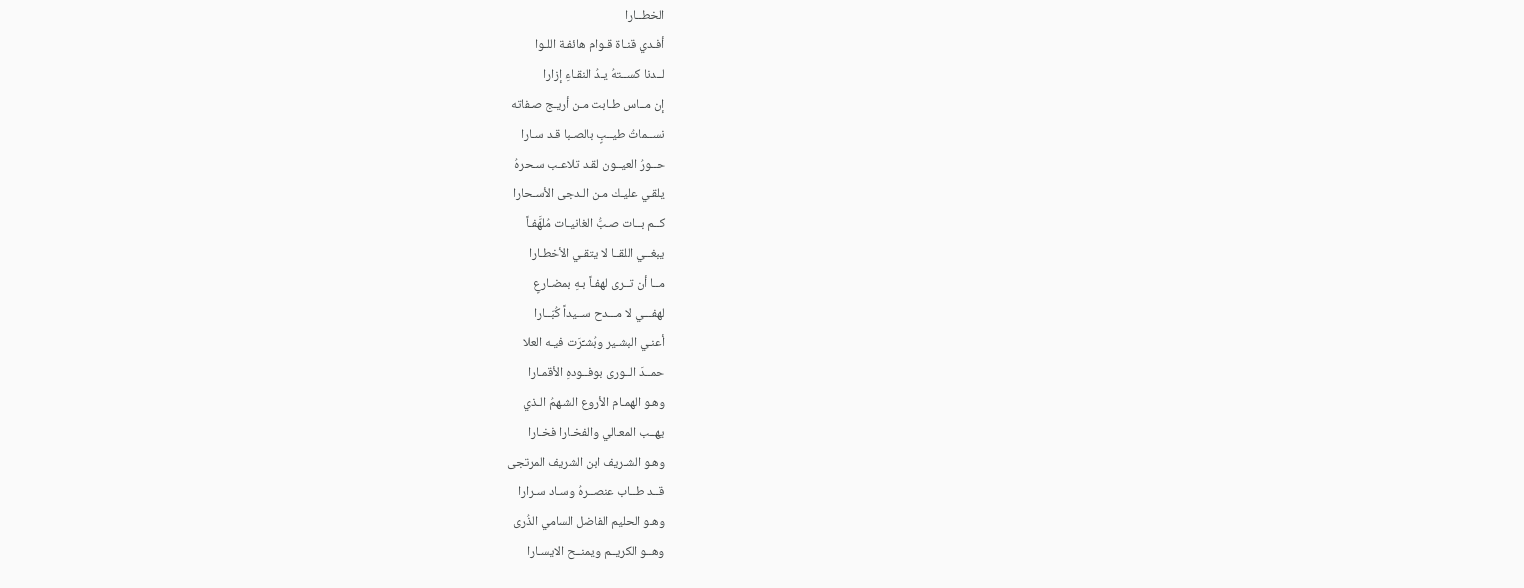الخطــارا
أفـدي قنـاة قـوام هائفـة اللـوا
لــدنا كســتهُ يـدُ النقـاءِ إزارا
إن مــاس طـابت مـن أريـج صـفاته
نســماتُ طيــبٍ بالصـبا قـد سـارا
حــورُ العيــون لقـد تلاعـب سـحرهُ
يلقـي عليـك مـن الـدجى الأسـحارا
كــم بــات صـبُّ الغانيـات مُلهَّفـاً
يبغــي اللقــا لا يتقـي الأخطـارا
مــا أن تــرى لهفـاً بـهِ بمضـارعٍ
لهفـــي لا مـــدح ســيداً كُبّــارا
أعنـي البشـير وبُشـِّرَت فيـه العلا
حمــدَ الــورى بوفــودهِ الأقمـارا
وهـو الهمـام الأروع الشـهمُ الـذي
يهــب المعـالي والفخـارا فخـارا
وهـو الشـريف ابن الشريف المرتجى
قــد طــاب عنصــرهُ وسـاد سـرارا
وهـو الحليم الفاضل السامي الذُرى
وهــو الكريــم ويمنــح الايسـارا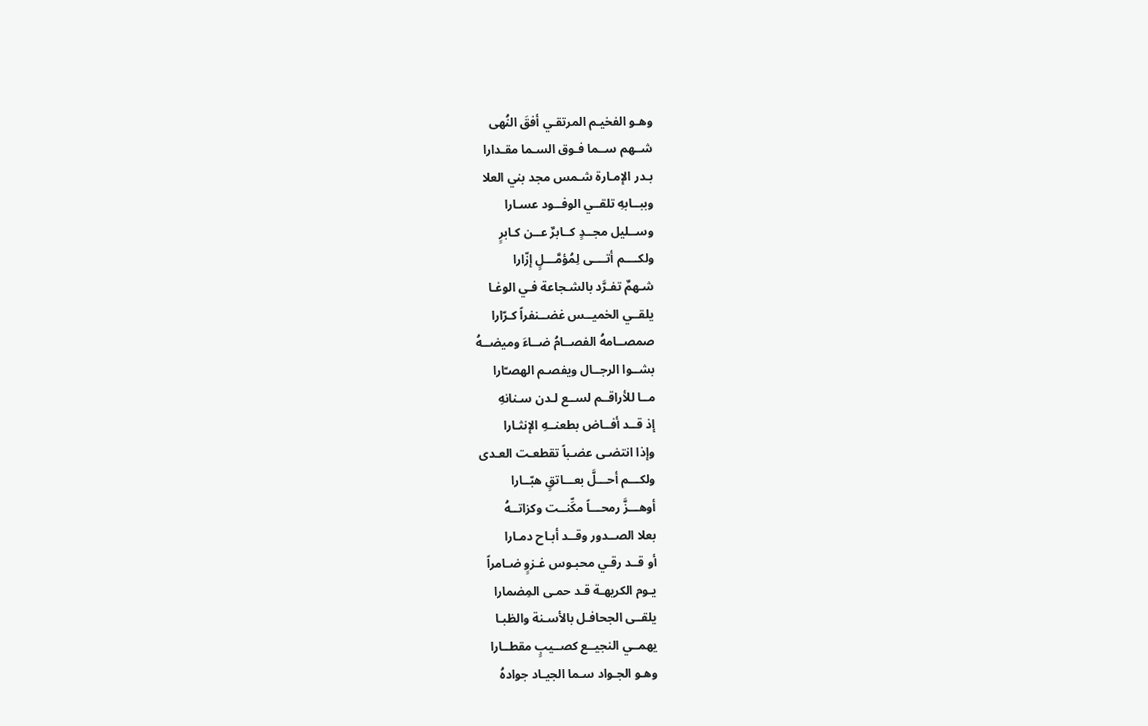وهـو الفخيـم المرتقـي أفقَ النُهى
شــهم ســما فـوق السـما مقـدارا
بـدر الإمـارة شـمس مجد بني العلا
وببــابهِ تلقــي الوفــود عسـارا
وســليل مجــدٍ كــابرٌ عــن كـابرٍ
ولكــــم أتــــى لِمُؤمَّـــلٍ إزّارا
شـهمٌ تفـرَّد بالشـجاعة فـي الوغـا
يلقــي الخميــس غضــنفراً كـرّارا
صمصــامهُ الفصــامُ ضــاءَ وميضــهُ
بشــوا الرجــال ويفصـم الهصـّارا
مــا للأراقــم لســع لـدن سـنانهِ
إذ قــد أفــاض بطعنــهِ الإنثـارا
وإذا انتضـى عضـباً تقطعـت العـدى
ولكـــم أحـــلَّ بعـــاتقٍ هبّــارا
أوهـــزَّ رمحـــاً مكِّنــت وكزاتــهُ
بعلا الصــدور وقــد أبـاح دمـارا
أو قــد رقـي محبـوس غـزوٍ ضـامراً
يـوم الكريهـة قـد حمـى المِضمارا
يلقــى الجحافـل بالأسـنة والظبـا
يهمــي النجيــع كصــيبٍ مقطــارا
وهـو الجـواد سـما الجيـاد جوادهُ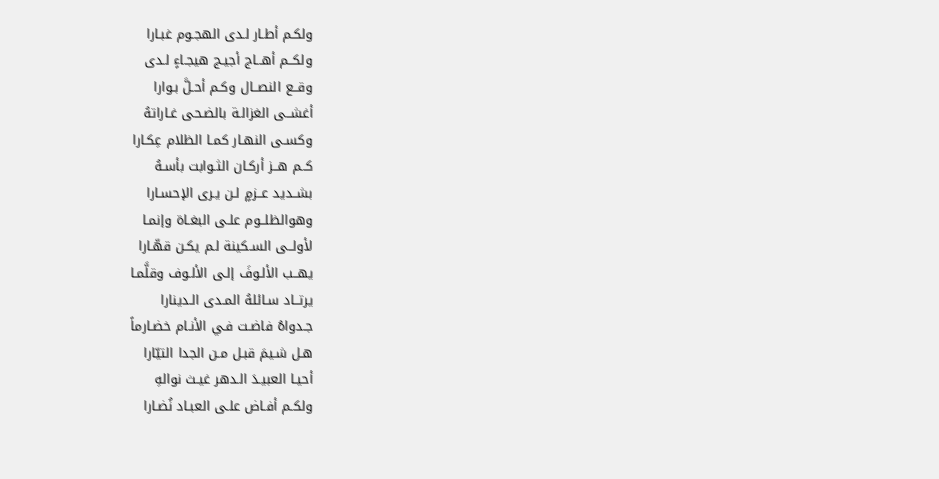ولكـم أطـار لـدى الهجـوم غبـارا
ولكــم أهــاج أجيـج هيجـاءٍ لـدى
وقــع النصــال وكـم أحـلَّ بـوارا
أغشــى الغزالـة بالضـحى غـاراتهُ
وكسـى النهـار كمـا الظلام عِكـارا
كــم هــز أركـان الثـوابت بأسـهُ
بشــديد عــزمٍ لـن يـرى الإحسـارا
وهوالظلــوم علـى البغـاة وإنمـا
لأولــى السـكينة لـم يكـن قهّـارا
يهــب الألـوفَ إلـى الألـوف وقلَّمـا
يرتــاد سـائلهُ المـدى الـدينارا
جـدواهُ فاضـت فـي الأنـام خضـارماً
هـل شـيمَ قبـل مـن الجدا التيّارا
أحيـا العبيـدَ الـدهر غيـث نوالهِ
ولكـم أفـاض علـى العبـاد نُضـارا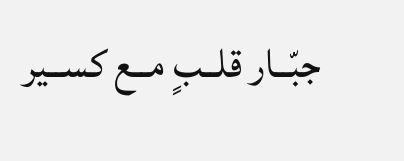جبّــار قلــبٍ مــع كســير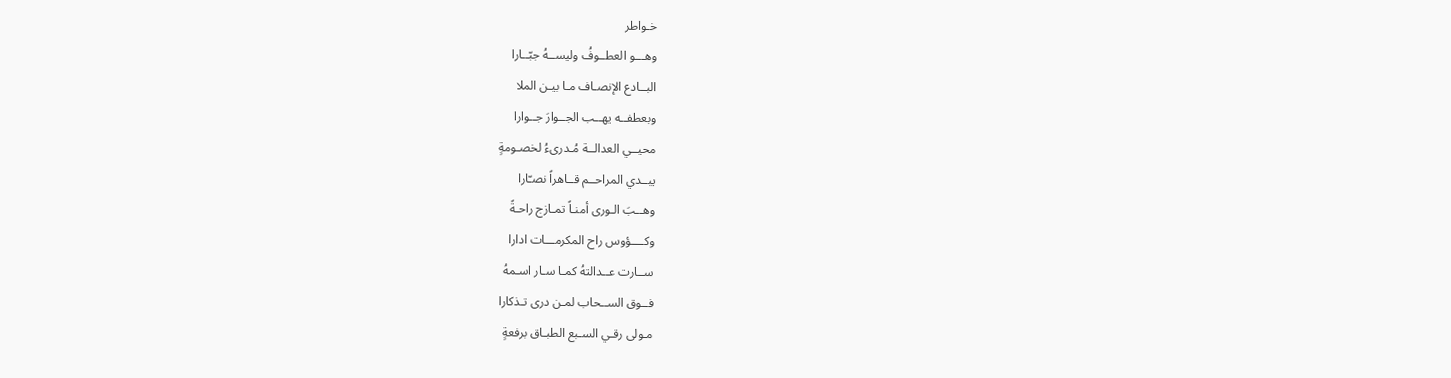خـواطر
وهـــو العطــوفُ وليســهُ جبّــارا
البــادع الإنصـاف مـا بيـن الملا
وبعطفــه يهــب الجــوارَ جــوارا
محيــي العدالــة مُـدرىءُ لخصـومةٍ
يبــدي المراحــم قــاهراً نصـّارا
وهــبَ الـورى أمنـاً تمـازج راحـةً
وكــــؤوس راح المكرمـــات ادارا
ســارت عــدالتهُ كمـا سـار اسـمهُ
فــوق الســحاب لمـن درى تـذكارا
مـولى رقـي السـبع الطبـاق برفعةٍ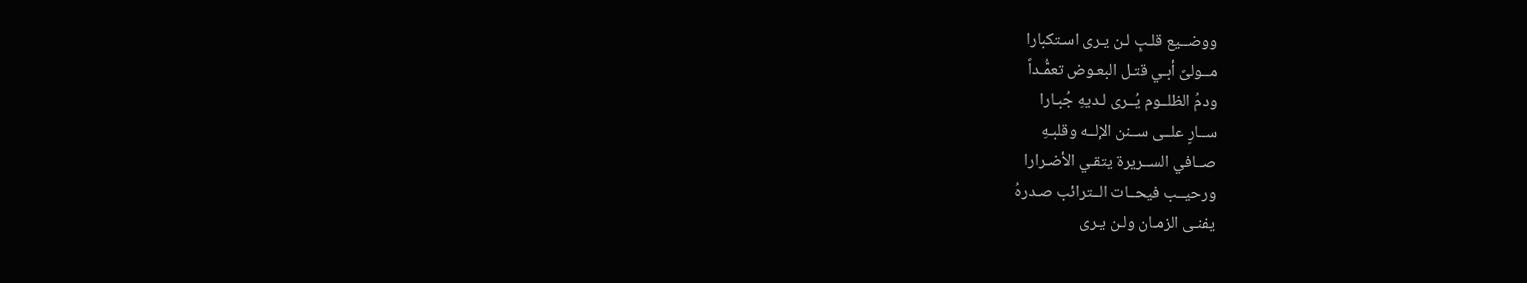ووضــيع قلـبٍ لـن يـرى اسـتكبارا
مــولىً أبـي قتـل البعـوض تعمُّـداً
ودمُ الظلــوم يُــرى لـديهِ جُبـارا
ســارٍ علــى ســنن الإلــه وقلبـهِ
صــافي الســريرة يتقـي الأضـرارا
ورحيــب فيحــات الــترائب صـدرهُ
يفنـى الزمـان ولـن يـرى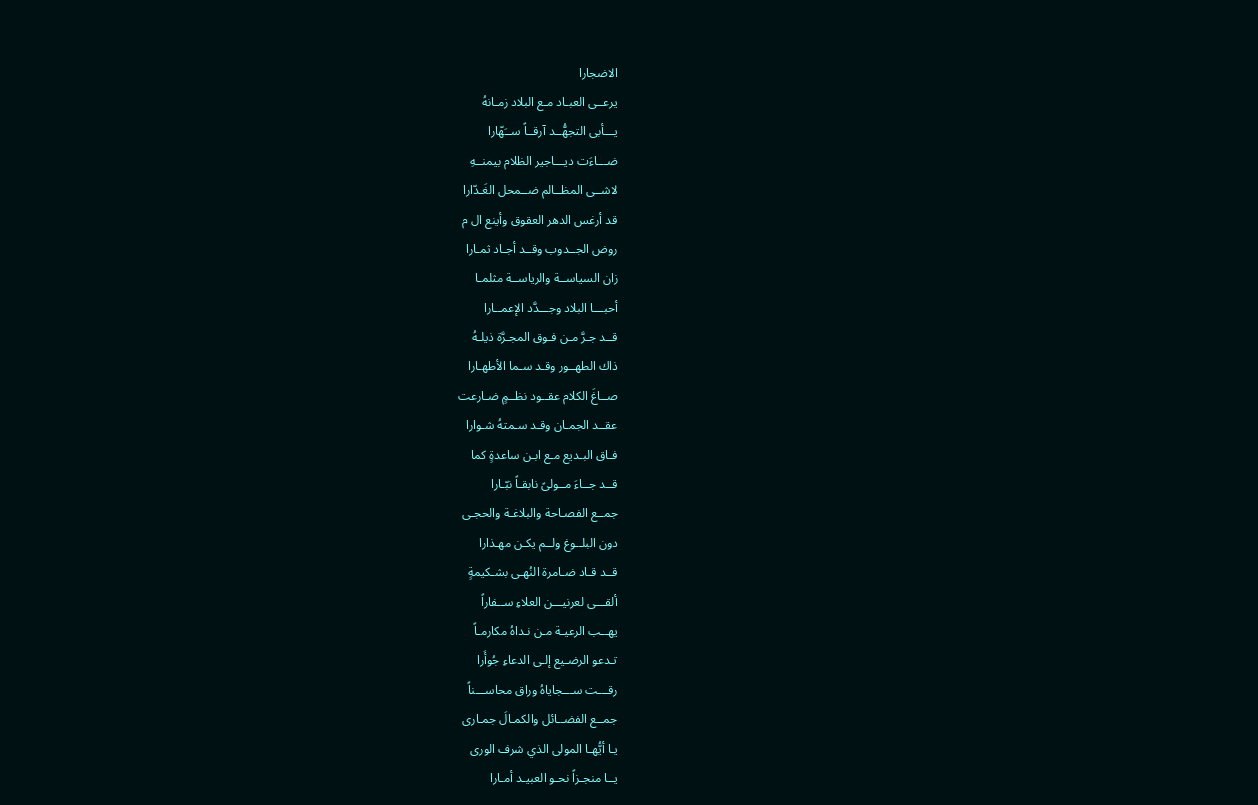الاضجارا
يرعــى العبـاد مـع البلاد زمـانهُ
يـــأبى التجهُّــد آرقــاً ســَهّارا
ضـــاءَت ديـــاجير الظلام بيمنــهِ
لاشــى المظــالم ضــمحل الغَـدّارا
قد أرغس الدهر العقوق وأينع ال م
روض الجــدوب وقــد أجـاد ثمـارا
زان السياســة والرياســة مثلمـا
أحبـــا البلاد وجـــدَّد الإعمــارا
قــد جـرَّ مـن فـوق المجـرَّة ذيلـهُ
ذاك الطهــور وقـد سـما الأطهـارا
صــاغَ الكلام عقــود نظــمٍ ضـارعت
عقــد الجمـان وقـد سـمتهُ شـوارا
فـاق البـديع مـع ابـن ساعدةٍ كما
قــد جــاءَ مــولىً نابقـاً نبّـارا
جمــع الفصـاحة والبلاغـة والحجـى
دون البلــوغ ولــم يكـن مهـذارا
قــد قـاد ضـامرة النُهـى بشـكيمةٍ
ألقـــى لعرنيـــن العلاءِ ســفاراً
يهــب الرعيـة مـن نـداهُ مكارمـاً
تـدعو الرضـيع إلـى الدعاءِ جُوأَرا
رقـــت ســـجاياهُ وراق محاســـناً
جمــع الفضــائل والكمـالَ جمـارى
يـا أيُّهـا المولى الذي شرف الورى
يــا منجـزاً نحـو العبيـد أمـارا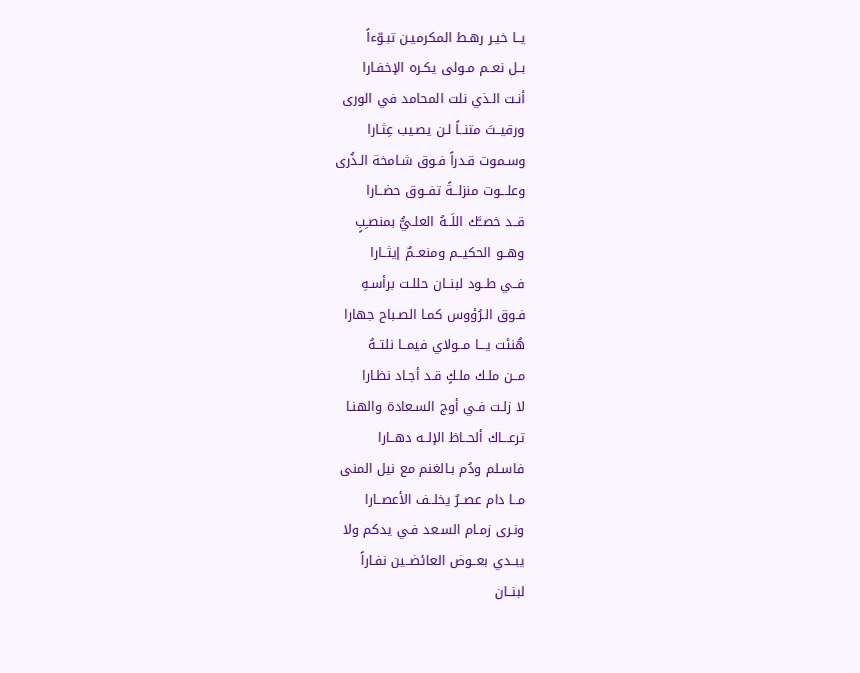يــا خيـر رهـط المكرميـن تبـوّءاً
بــل نعــم مـولى يكـره الإخفـارا
أنـت الـذي نلت المحامد في الورى
ورقيــتَ متنــاً لـن يصـيب عِثـارا
وسـموت قـدراً فـوق شـامخة الـذُرى
وعلـــوت منزلــةً تفــوق حضــارا
قــد خصــَّك اللَــهُ العلـيُّ بمنصـِبٍ
وهــو الحكيــم ومنعــمٌ إيثــارا
فــي طــود لبنــان حللـت برأسـهِ
فـوق الـرُؤوس كمـا الصـباح جهارا
هُنئت يـــا مــولاي فيمــا نلتــهُ
مــن ملـك ملـكٍ قـد أجـاد نظـارا
لا زلـت فـي أوج السـعادة والهنـا
ترعـــاك ألحــاظ الإلــه دهــارا
فاسـلم ودُم بـالغنم مع نيل المنى
مــا دام عصــرٌ يخلــف الأعصــارا
ونـرى زمـام السـعد فـي يدكم ولا
يبــدي بعــوض العائضــين نفـاراً
لبنــان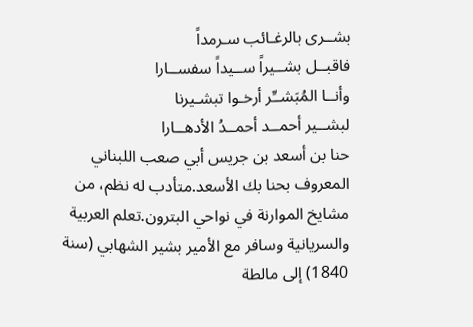بشــرى بالرغـائب سـرمداً
فاقبــل بشــيراً ســيداً سفســارا
وأنــا المُبَشــِّر أرخـوا تبشـيرنا
لبشــير أحمــد أحمــدُ الأدهــارا
حنا بن أسعد بن جريس أبي صعب اللبناني المعروف بحنا بك الأسعد.متأدب له نظم، من مشايخ الموارنة في نواحي البترون.تعلم العربية والسريانية وسافر مع الأمير بشير الشهابي (سنة 1840) إلى مالطة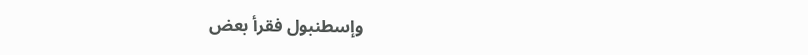وإسطنبول فقرأ بعض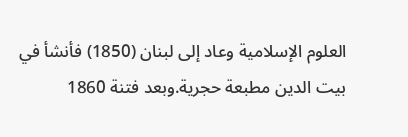العلوم الإسلامية وعاد إلى لبنان (1850) فأنشأ في بيت الدين مطبعة حجرية.وبعد فتنة 1860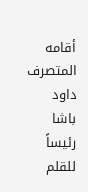أقامه المتصرف داود باشا رئيساً للقلم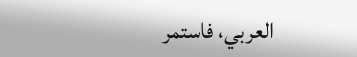العربي، فاستمر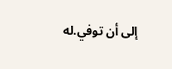إلى أن توفي.له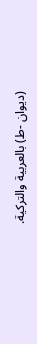(ديوان -ط) بالعربية والتركية.